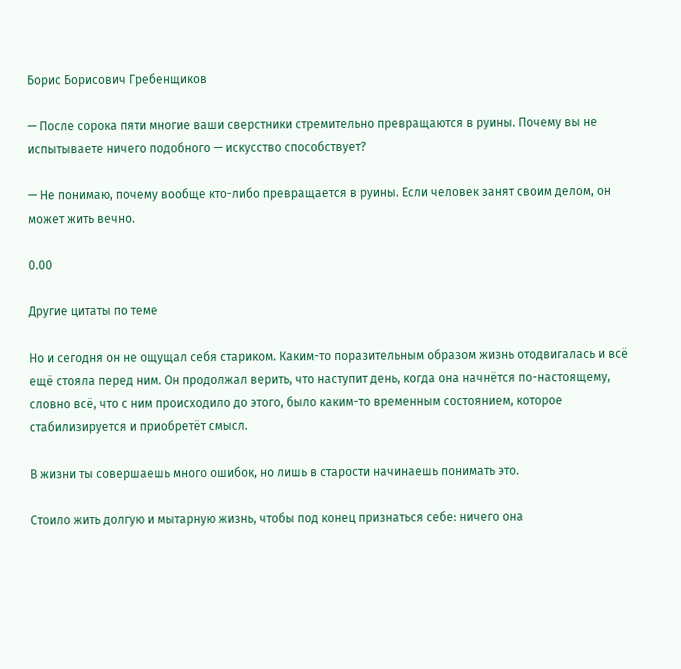Борис Борисович Гребенщиков

— После сорока пяти многие ваши сверстники стремительно превращаются в руины. Почему вы не испытываете ничего подобного — искусство способствует?

— Не понимаю, почему вообще кто-либо превращается в руины. Если человек занят своим делом, он может жить вечно.

0.00

Другие цитаты по теме

Но и сегодня он не ощущал себя стариком. Каким-то поразительным образом жизнь отодвигалась и всё ещё стояла перед ним. Он продолжал верить, что наступит день, когда она начнётся по-настоящему, словно всё, что с ним происходило до этого, было каким-то временным состоянием, которое стабилизируется и приобретёт смысл.

В жизни ты совершаешь много ошибок, но лишь в старости начинаешь понимать это.

Стоило жить долгую и мытарную жизнь, чтобы под конец признаться себе: ничего она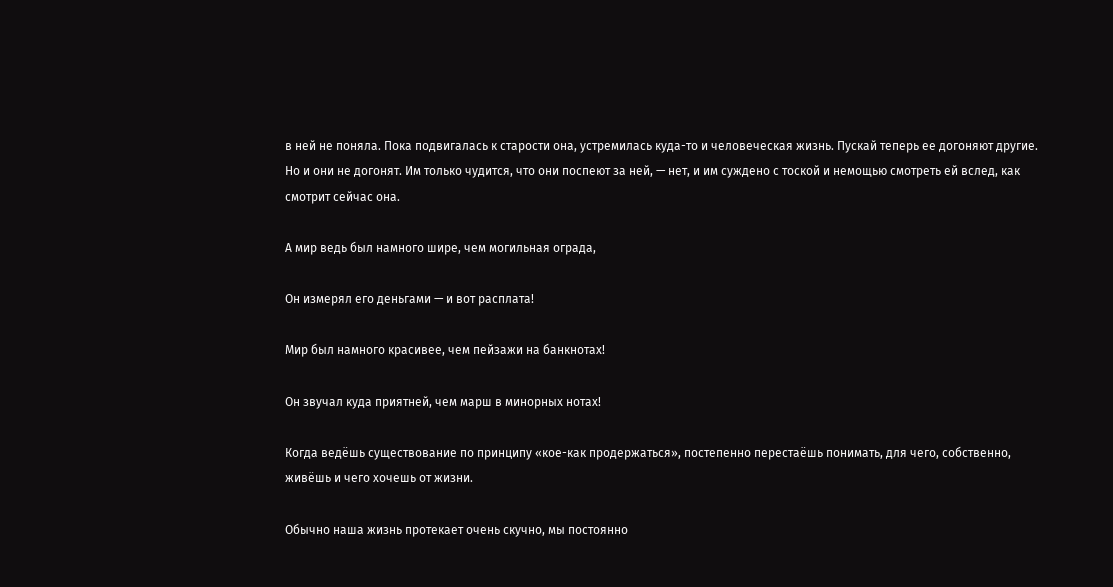в ней не поняла. Пока подвигалась к старости она, устремилась куда-то и человеческая жизнь. Пускай теперь ее догоняют другие. Но и они не догонят. Им только чудится, что они поспеют за ней, — нет, и им суждено с тоской и немощью смотреть ей вслед, как смотрит сейчас она.

А мир ведь был намного шире, чем могильная ограда,

Он измерял его деньгами — и вот расплата!

Мир был намного красивее, чем пейзажи на банкнотах!

Он звучал куда приятней, чем марш в минорных нотах!

Когда ведёшь существование по принципу «кое-как продержаться», постепенно перестаёшь понимать, для чего, собственно, живёшь и чего хочешь от жизни.

Обычно наша жизнь протекает очень скучно, мы постоянно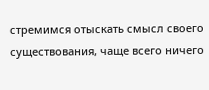стремимся отыскать смысл своего существования, чаще всего ничего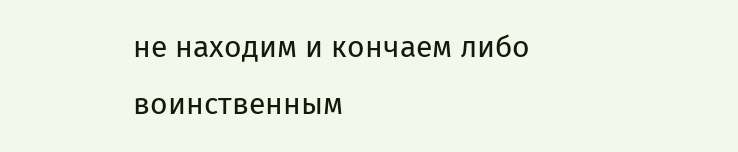не находим и кончаем либо воинственным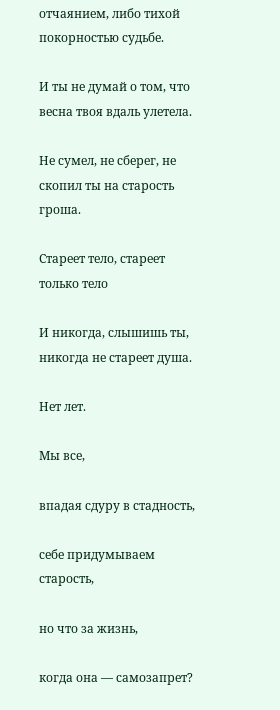отчаянием, либо тихой покорностью судьбе.

И ты не думай о том, что весна твоя вдаль улетела.

Не сумел, не сберег, не скопил ты на старость гроша.

Стареет тело, стареет только тело

И никогда, слышишь ты, никогда не стареет душа.

Нет лет.

Мы все,

впадая сдуру в стадность,

себе придумываем старость,

но что за жизнь,

когда она — самозапрет?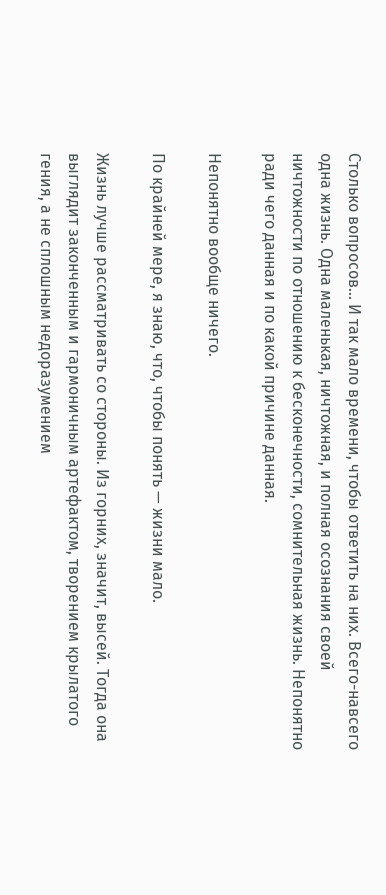Столько вопросов... И так мало времени, чтобы ответить на них. Всего-навсего одна жизнь. Одна маленькая, ничтожная, и полная осознания своей ничтожности по отношению к бесконечности, сомнительная жизнь. Непонятно ради чего данная и по какой причине данная.

Непонятно вообще ничего.

По крайней мере, я знаю, что, чтобы понять — жизни мало.

Жизнь лучше рассматривать со стороны. Из горних, значит, высей. Тогда она выглядит законченным и гармоничным артефактом, творением крылатого гения, а не сплошным недоразумением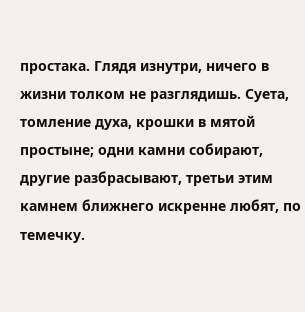простака. Глядя изнутри, ничего в жизни толком не разглядишь. Суета, томление духа, крошки в мятой простыне; одни камни собирают, другие разбрасывают, третьи этим камнем ближнего искренне любят, по темечку.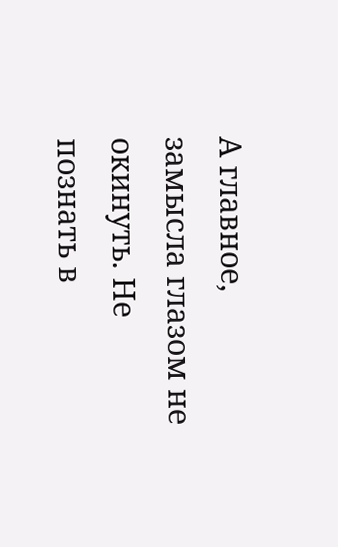А главное, замысла глазом не окинуть. Не познать в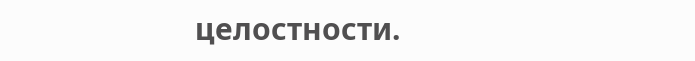целостности.